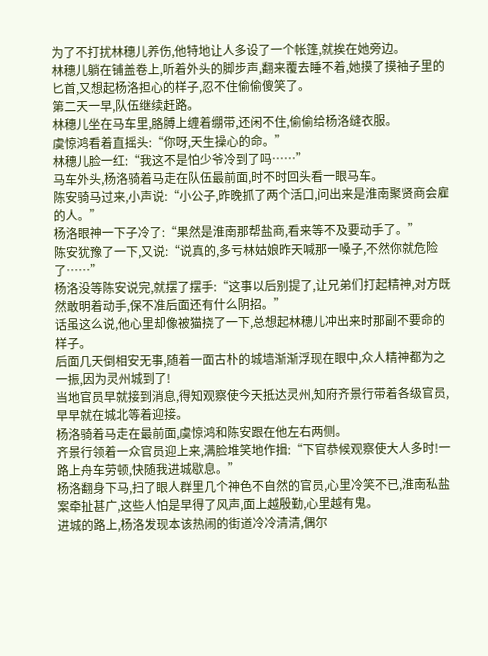为了不打扰林穗儿养伤,他特地让人多设了一个帐篷,就挨在她旁边。
林穗儿躺在铺盖卷上,听着外头的脚步声,翻来覆去睡不着,她摸了摸袖子里的匕首,又想起杨洛担心的样子,忍不住偷偷傻笑了。
第二天一早,队伍继续赶路。
林穗儿坐在马车里,胳膊上缠着绷带,还闲不住,偷偷给杨洛缝衣服。
虞惊鸿看着直摇头:“你呀,天生操心的命。”
林穗儿脸一红:“我这不是怕少爷冷到了吗……”
马车外头,杨洛骑着马走在队伍最前面,时不时回头看一眼马车。
陈安骑马过来,小声说:“小公子,昨晚抓了两个活口,问出来是淮南聚贤商会雇的人。”
杨洛眼神一下子冷了:“果然是淮南那帮盐商,看来等不及要动手了。”
陈安犹豫了一下,又说:“说真的,多亏林姑娘昨天喊那一嗓子,不然你就危险了……”
杨洛没等陈安说完,就摆了摆手:“这事以后别提了,让兄弟们打起精神,对方既然敢明着动手,保不准后面还有什么阴招。”
话虽这么说,他心里却像被猫挠了一下,总想起林穗儿冲出来时那副不要命的样子。
后面几天倒相安无事,随着一面古朴的城墙渐渐浮现在眼中,众人精神都为之一振,因为灵州城到了!
当地官员早就接到消息,得知观察使今天抵达灵州,知府齐景行带着各级官员,早早就在城北等着迎接。
杨洛骑着马走在最前面,虞惊鸿和陈安跟在他左右两侧。
齐景行领着一众官员迎上来,满脸堆笑地作揖:“下官恭候观察使大人多时!一路上舟车劳顿,快随我进城歇息。”
杨洛翻身下马,扫了眼人群里几个神色不自然的官员,心里冷笑不已,淮南私盐案牵扯甚广,这些人怕是早得了风声,面上越殷勤,心里越有鬼。
进城的路上,杨洛发现本该热闹的街道冷冷清清,偶尔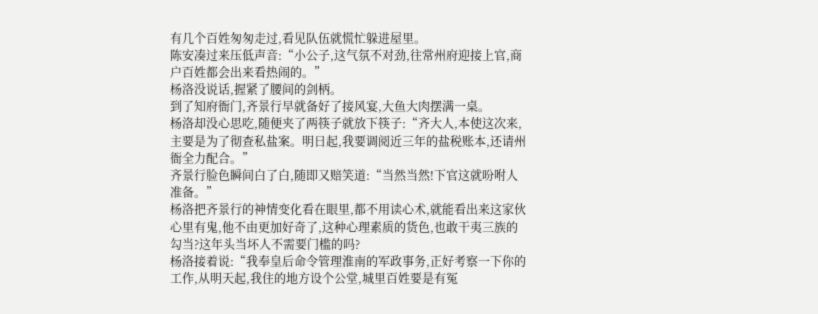有几个百姓匆匆走过,看见队伍就慌忙躲进屋里。
陈安凑过来压低声音:“小公子,这气氛不对劲,往常州府迎接上官,商户百姓都会出来看热闹的。”
杨洛没说话,握紧了腰间的剑柄。
到了知府衙门,齐景行早就备好了接风宴,大鱼大肉摆满一桌。
杨洛却没心思吃,随便夹了两筷子就放下筷子:“齐大人,本使这次来,主要是为了彻查私盐案。明日起,我要调阅近三年的盐税账本,还请州衙全力配合。”
齐景行脸色瞬间白了白,随即又赔笑道:“当然当然!下官这就吩咐人准备。”
杨洛把齐景行的神情变化看在眼里,都不用读心术,就能看出来这家伙心里有鬼,他不由更加好奇了,这种心理素质的货色,也敢干夷三族的勾当?这年头当坏人不需要门槛的吗?
杨洛接着说:“我奉皇后命令管理淮南的军政事务,正好考察一下你的工作,从明天起,我住的地方设个公堂,城里百姓要是有冤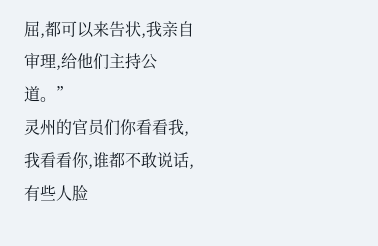屈,都可以来告状,我亲自审理,给他们主持公道。”
灵州的官员们你看看我,我看看你,谁都不敢说话,有些人脸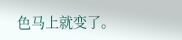色马上就变了。